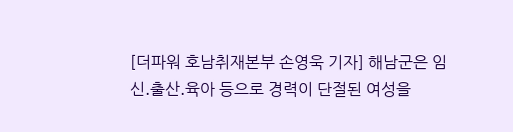[더파워 호남취재본부 손영욱 기자] 해남군은 임신․출산․육아 등으로 경력이 단절된 여성을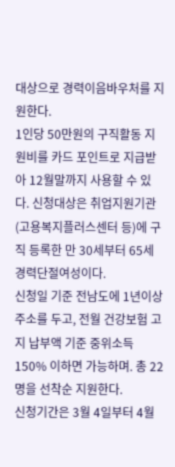대상으로 경력이음바우처를 지원한다.
1인당 50만원의 구직활동 지원비를 카드 포인트로 지급받아 12월말까지 사용할 수 있다. 신청대상은 취업지원기관(고용복지플러스센터 등)에 구직 등록한 만 30세부터 65세 경력단절여성이다.
신청일 기준 전남도에 1년이상 주소를 두고, 전월 건강보험 고지 납부액 기준 중위소득 150% 이하면 가능하며. 총 22명을 선착순 지원한다.
신청기간은 3월 4일부터 4월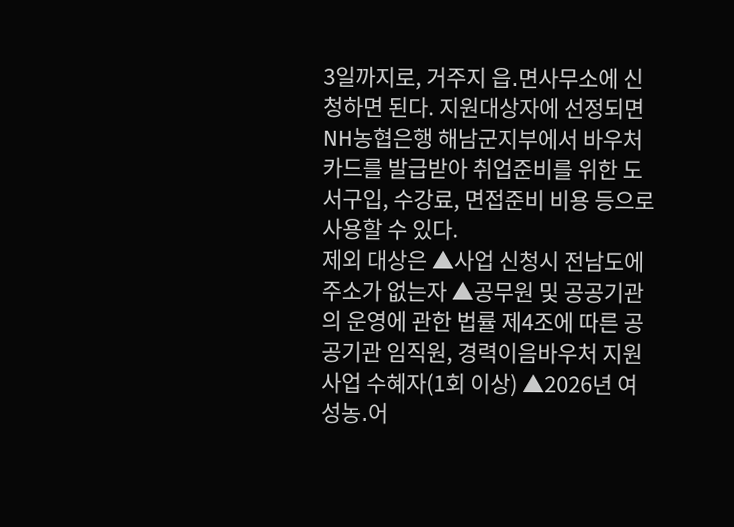3일까지로, 거주지 읍․면사무소에 신청하면 된다. 지원대상자에 선정되면 NH농협은행 해남군지부에서 바우처카드를 발급받아 취업준비를 위한 도서구입, 수강료, 면접준비 비용 등으로 사용할 수 있다.
제외 대상은 ▲사업 신청시 전남도에 주소가 없는자 ▲공무원 및 공공기관의 운영에 관한 법률 제4조에 따른 공공기관 임직원, 경력이음바우처 지원사업 수혜자(1회 이상) ▲2026년 여성농․어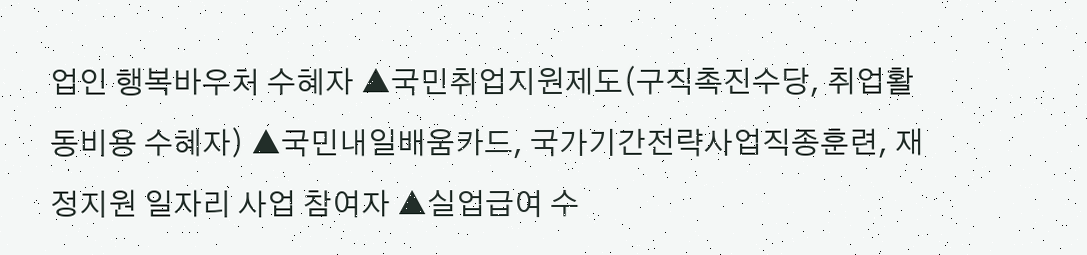업인 행복바우처 수혜자 ▲국민취업지원제도(구직촉진수당, 취업활동비용 수혜자) ▲국민내일배움카드, 국가기간전략사업직종훈련, 재정지원 일자리 사업 참여자 ▲실업급여 수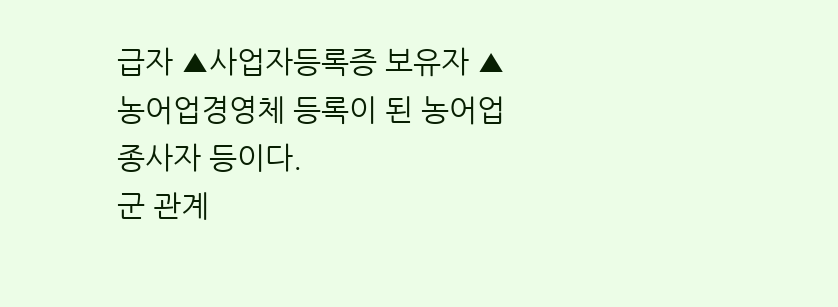급자 ▲사업자등록증 보유자 ▲농어업경영체 등록이 된 농어업 종사자 등이다.
군 관계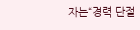자는“경력 단절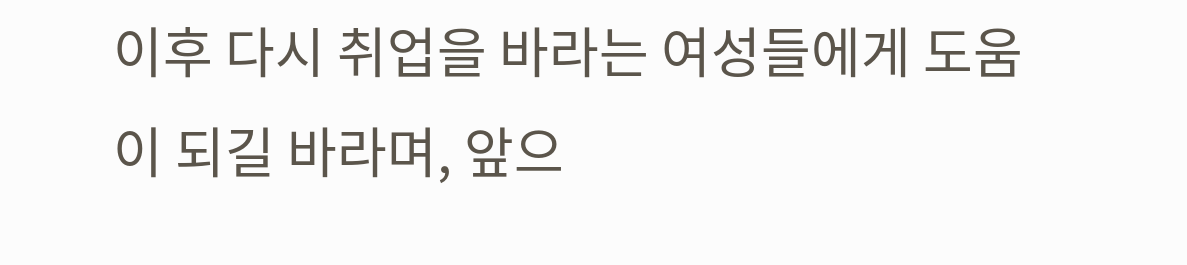이후 다시 취업을 바라는 여성들에게 도움이 되길 바라며, 앞으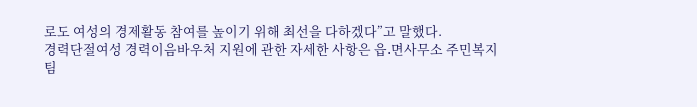로도 여성의 경제활동 참여를 높이기 위해 최선을 다하겠다”고 말했다.
경력단절여성 경력이음바우처 지원에 관한 자세한 사항은 읍․면사무소 주민복지팀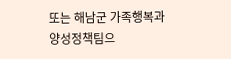또는 해남군 가족행복과 양성정책팀으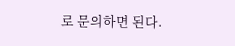로 문의하면 된다.